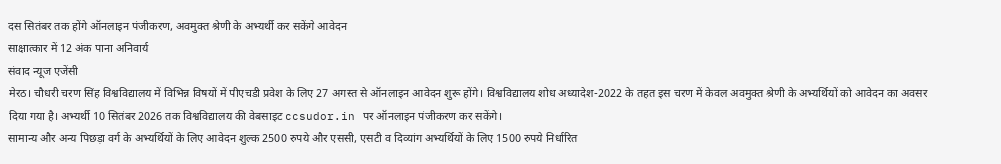दस सितंबर तक होंगे ऑनलाइन पंजीकरण, अवमुक्त श्रेणी के अभ्यर्थी कर सकेंगे आवेदन
साक्षात्कार में 12 अंक पाना अनिवार्य
संवाद न्यूज एजेंसी
मेरठ। चौधरी चरण सिंह विश्वविद्यालय में विभिन्न विषयों में पीएचडी प्रवेश के लिए 27 अगस्त से ऑनलाइन आवेदन शुरू होंगे। विश्वविद्यालय शोध अध्यादेश-2022 के तहत इस चरण में केवल अवमुक्त श्रेणी के अभ्यर्थियों को आवेदन का अवसर दिया गया है। अभ्यर्थी 10 सितंबर 2026 तक विश्वविद्यालय की वेबसाइट ccsudor.in पर ऑनलाइन पंजीकरण कर सकेंगे।
सामान्य और अन्य पिछड़ा वर्ग के अभ्यर्थियों के लिए आवेदन शुल्क 2500 रुपये और एससी, एसटी व दिव्यांग अभ्यर्थियों के लिए 1500 रुपये निर्धारित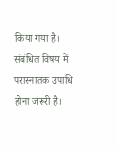किया गया है। संबंधित विषय में परास्नातक उपाधि होना जरूरी है।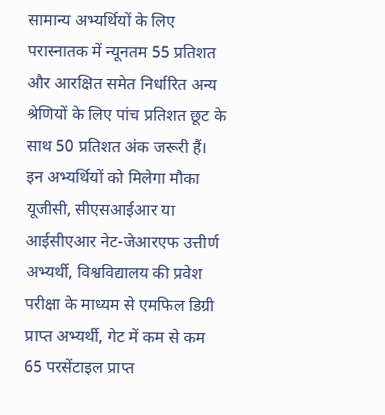सामान्य अभ्यर्थियों के लिए परास्नातक में न्यूनतम 55 प्रतिशत और आरक्षित समेत निर्धारित अन्य श्रेणियों के लिए पांच प्रतिशत छूट के साथ 50 प्रतिशत अंक जरूरी हैं।
इन अभ्यर्थियों को मिलेगा मौका
यूजीसी, सीएसआईआर या आईसीएआर नेट-जेआरएफ उत्तीर्ण अभ्यर्थी, विश्वविद्यालय की प्रवेश परीक्षा के माध्यम से एमफिल डिग्री प्राप्त अभ्यर्थी, गेट में कम से कम 65 परसेंटाइल प्राप्त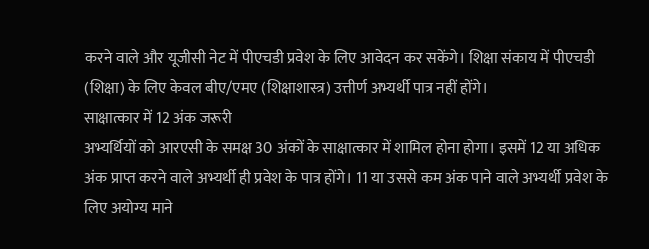करने वाले और यूजीसी नेट में पीएचडी प्रवेश के लिए आवेदन कर सकेंगे। शिक्षा संकाय में पीएचडी (शिक्षा) के लिए केवल बीए/एमए (शिक्षाशास्त्र) उत्तीर्ण अभ्यर्थी पात्र नहीं होंगे।
साक्षात्कार में 12 अंक जरूरी
अभ्यर्थियों को आरएसी के समक्ष 30 अंकों के साक्षात्कार में शामिल होना होगा। इसमें 12 या अधिक अंक प्राप्त करने वाले अभ्यर्थी ही प्रवेश के पात्र होंगे। 11 या उससे कम अंक पाने वाले अभ्यर्थी प्रवेश के लिए अयोग्य माने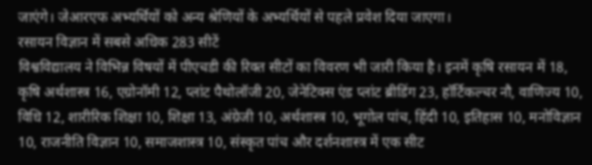जाएंगे। जेआरएफ अभ्यर्थियों को अन्य श्रेणियों के अभ्यर्थियों से पहले प्रवेश दिया जाएगा।
रसायन विज्ञान में सबसे अधिक 283 सीटें
विश्वविद्यालय ने विभिन्न विषयों में पीएचडी की रिक्त सीटों का विवरण भी जारी किया है। इनमें कृषि रसायन में 18, कृषि अर्थशास्त्र 16, एग्रोनॉमी 12, प्लांट पैथोलॉजी 20, जेनेटिक्स एंड प्लांट ब्रीडिंग 23, हॉर्टिकल्चर नौ, वाणिज्य 10, विधि 12, शारीरिक शिक्षा 10, शिक्षा 13, अंग्रेजी 10, अर्थशास्त्र 10, भूगोल पांच, हिंदी 10, इतिहास 10, मनोविज्ञान 10, राजनीति विज्ञान 10, समाजशास्त्र 10, संस्कृत पांच और दर्शनशास्त्र में एक सीट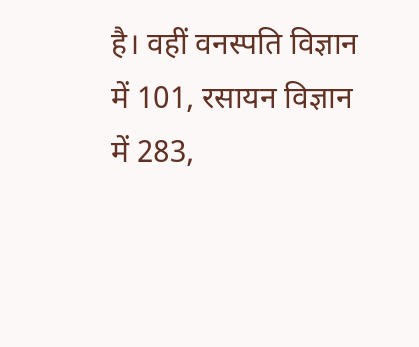है। वहीं वनस्पति विज्ञान में 101, रसायन विज्ञान में 283,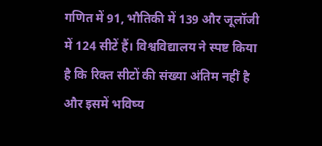गणित में 91, भौतिकी में 139 और जूलॉजी में 124 सीटें हैं। विश्वविद्यालय ने स्पष्ट किया है कि रिक्त सीटों की संख्या अंतिम नहीं है और इसमें भविष्य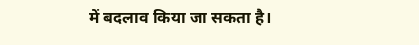में बदलाव किया जा सकता है।